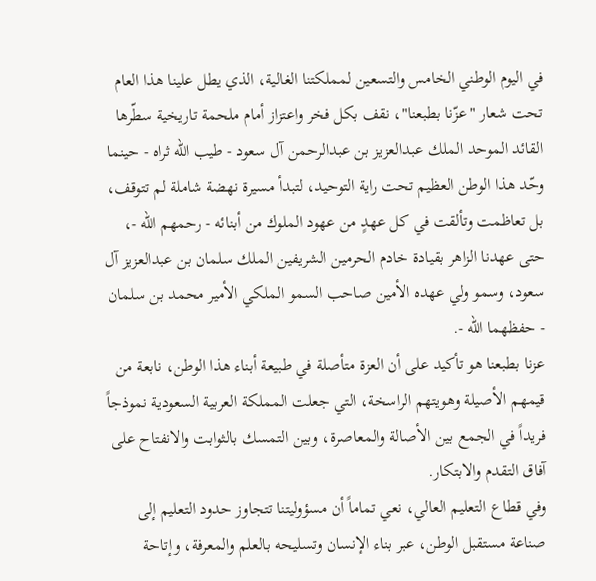في اليوم الوطني الخامس والتسعين لمملكتنا الغالية، الذي يطل علينا هذا العام تحت شعار "عزّنا بطبعنا"، نقف بكل فخر واعتزاز أمام ملحمة تاريخية سطّرها القائد الموحد الملك عبدالعزيز بن عبدالرحمن آل سعود - طيب الله ثراه - حينما وحّد هذا الوطن العظيم تحت راية التوحيد، لتبدأ مسيرة نهضة شاملة لم تتوقف، بل تعاظمت وتألقت في كل عهدٍ من عهود الملوك من أبنائه - رحمهم الله -، حتى عهدنا الزاهر بقيادة خادم الحرمين الشريفين الملك سلمان بن عبدالعزيز آل سعود، وسمو ولي عهده الأمين صاحب السمو الملكي الأمير محمد بن سلمان - حفظهما الله -.
عزنا بطبعنا هو تأكيد على أن العزة متأصلة في طبيعة أبناء هذا الوطن، نابعة من قيمهم الأصيلة وهويتهم الراسخة، التي جعلت المملكة العربية السعودية نموذجاً فريداً في الجمع بين الأصالة والمعاصرة، وبين التمسك بالثوابت والانفتاح على آفاق التقدم والابتكار.
وفي قطاع التعليم العالي، نعي تماماً أن مسؤوليتنا تتجاوز حدود التعليم إلى صناعة مستقبل الوطن، عبر بناء الإنسان وتسليحه بالعلم والمعرفة، وإتاحة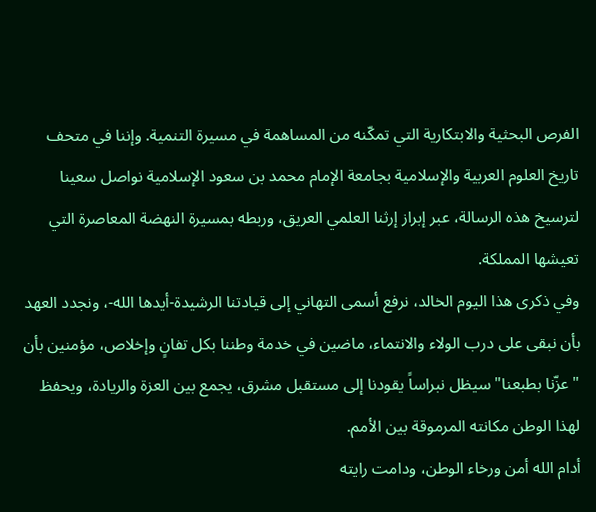الفرص البحثية والابتكارية التي تمكّنه من المساهمة في مسيرة التنمية. وإننا في متحف تاريخ العلوم العربية والإسلامية بجامعة الإمام محمد بن سعود الإسلامية نواصل سعينا لترسيخ هذه الرسالة، عبر إبراز إرثنا العلمي العريق، وربطه بمسيرة النهضة المعاصرة التي تعيشها المملكة.
وفي ذكرى هذا اليوم الخالد، نرفع أسمى التهاني إلى قيادتنا الرشيدة-أيدها الله-، ونجدد العهد بأن نبقى على درب الولاء والانتماء، ماضين في خدمة وطننا بكل تفانٍ وإخلاص، مؤمنين بأن "عزّنا بطبعنا" سيظل نبراساً يقودنا إلى مستقبل مشرق، يجمع بين العزة والريادة، ويحفظ لهذا الوطن مكانته المرموقة بين الأمم.
أدام الله أمن ورخاء الوطن، ودامت رايته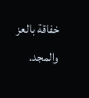خفاقة بالعز والمجد.